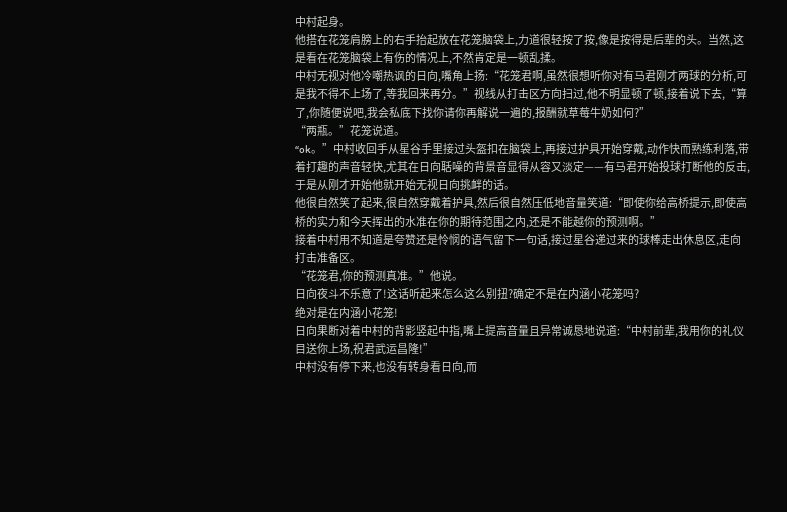中村起身。
他搭在花笼肩膀上的右手抬起放在花笼脑袋上,力道很轻按了按,像是按得是后辈的头。当然,这是看在花笼脑袋上有伤的情况上,不然肯定是一顿乱揉。
中村无视对他冷嘲热讽的日向,嘴角上扬:“花笼君啊,虽然很想听你对有马君刚才两球的分析,可是我不得不上场了,等我回来再分。”视线从打击区方向扫过,他不明显顿了顿,接着说下去,“算了,你随便说吧,我会私底下找你请你再解说一遍的,报酬就草莓牛奶如何?”
“两瓶。”花笼说道。
“ok。”中村收回手从星谷手里接过头盔扣在脑袋上,再接过护具开始穿戴,动作快而熟练利落,带着打趣的声音轻快,尤其在日向聒噪的背景音显得从容又淡定——有马君开始投球打断他的反击,于是从刚才开始他就开始无视日向挑衅的话。
他很自然笑了起来,很自然穿戴着护具,然后很自然压低地音量笑道:“即使你给高桥提示,即使高桥的实力和今天挥出的水准在你的期待范围之内,还是不能越你的预测啊。”
接着中村用不知道是夸赞还是怜悯的语气留下一句话,接过星谷递过来的球棒走出休息区,走向打击准备区。
“花笼君,你的预测真准。”他说。
日向夜斗不乐意了!这话听起来怎么这么别扭?确定不是在内涵小花笼吗?
绝对是在内涵小花笼!
日向果断对着中村的背影竖起中指,嘴上提高音量且异常诚恳地说道:“中村前辈,我用你的礼仪目送你上场,祝君武运昌隆!”
中村没有停下来,也没有转身看日向,而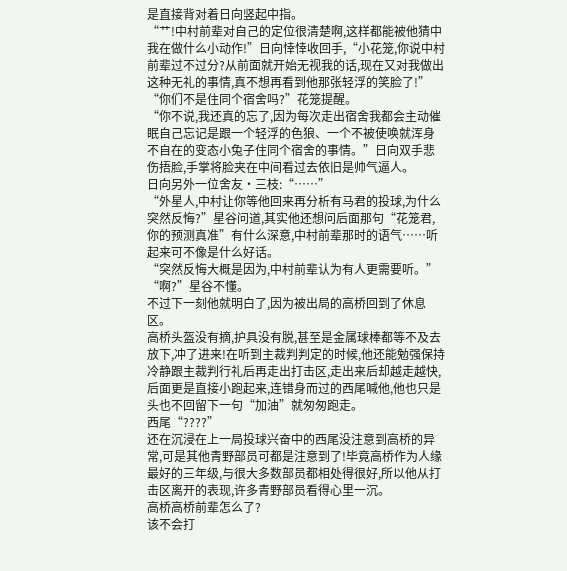是直接背对着日向竖起中指。
“艹!中村前辈对自己的定位很清楚啊,这样都能被他猜中我在做什么小动作!”日向悻悻收回手,“小花笼,你说中村前辈过不过分?从前面就开始无视我的话,现在又对我做出这种无礼的事情,真不想再看到他那张轻浮的笑脸了!”
“你们不是住同个宿舍吗?”花笼提醒。
“你不说,我还真的忘了,因为每次走出宿舍我都会主动催眠自己忘记是跟一个轻浮的色狼、一个不被使唤就浑身不自在的变态小兔子住同个宿舍的事情。”日向双手悲伤捂脸,手掌将脸夹在中间看过去依旧是帅气逼人。
日向另外一位舍友·三枝:“……”
“外星人,中村让你等他回来再分析有马君的投球,为什么突然反悔?”星谷问道,其实他还想问后面那句“花笼君,你的预测真准”有什么深意,中村前辈那时的语气……听起来可不像是什么好话。
“突然反悔大概是因为,中村前辈认为有人更需要听。”
“啊?”星谷不懂。
不过下一刻他就明白了,因为被出局的高桥回到了休息区。
高桥头盔没有摘,护具没有脱,甚至是金属球棒都等不及去放下,冲了进来!在听到主裁判判定的时候,他还能勉强保持冷静跟主裁判行礼后再走出打击区,走出来后却越走越快,后面更是直接小跑起来,连错身而过的西尾喊他,他也只是头也不回留下一句“加油”就匆匆跑走。
西尾“????”
还在沉浸在上一局投球兴奋中的西尾没注意到高桥的异常,可是其他青野部员可都是注意到了!毕竟高桥作为人缘最好的三年级,与很大多数部员都相处得很好,所以他从打击区离开的表现,许多青野部员看得心里一沉。
高桥高桥前辈怎么了?
该不会打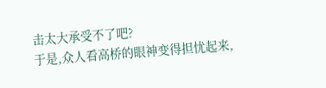击太大承受不了吧?
于是,众人看高桥的眼神变得担忧起来,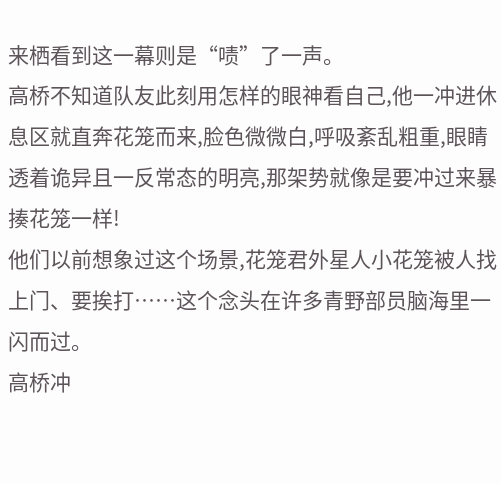来栖看到这一幕则是“啧”了一声。
高桥不知道队友此刻用怎样的眼神看自己,他一冲进休息区就直奔花笼而来,脸色微微白,呼吸紊乱粗重,眼睛透着诡异且一反常态的明亮,那架势就像是要冲过来暴揍花笼一样!
他们以前想象过这个场景,花笼君外星人小花笼被人找上门、要挨打……这个念头在许多青野部员脑海里一闪而过。
高桥冲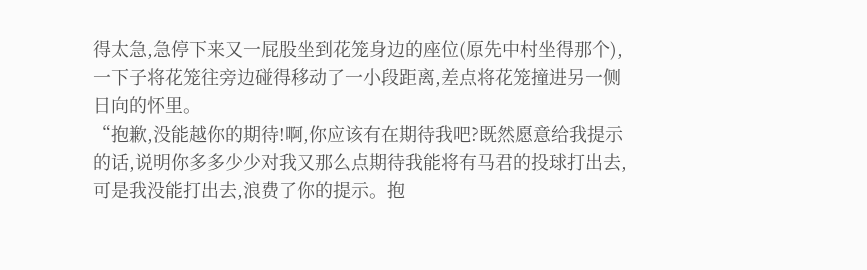得太急,急停下来又一屁股坐到花笼身边的座位(原先中村坐得那个),一下子将花笼往旁边碰得移动了一小段距离,差点将花笼撞进另一侧日向的怀里。
“抱歉,没能越你的期待!啊,你应该有在期待我吧?既然愿意给我提示的话,说明你多多少少对我又那么点期待我能将有马君的投球打出去,可是我没能打出去,浪费了你的提示。抱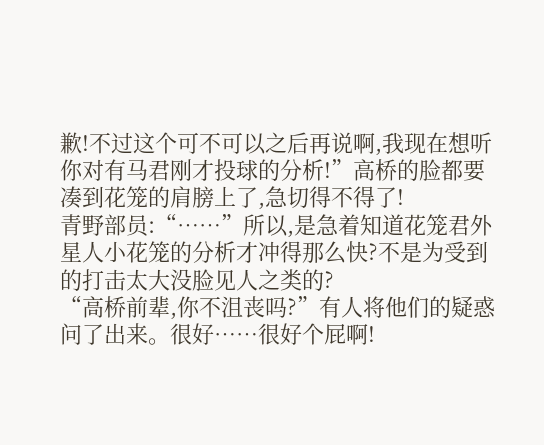歉!不过这个可不可以之后再说啊,我现在想听你对有马君刚才投球的分析!”高桥的脸都要凑到花笼的肩膀上了,急切得不得了!
青野部员:“……”所以,是急着知道花笼君外星人小花笼的分析才冲得那么快?不是为受到的打击太大没脸见人之类的?
“高桥前辈,你不沮丧吗?”有人将他们的疑惑问了出来。很好……很好个屁啊!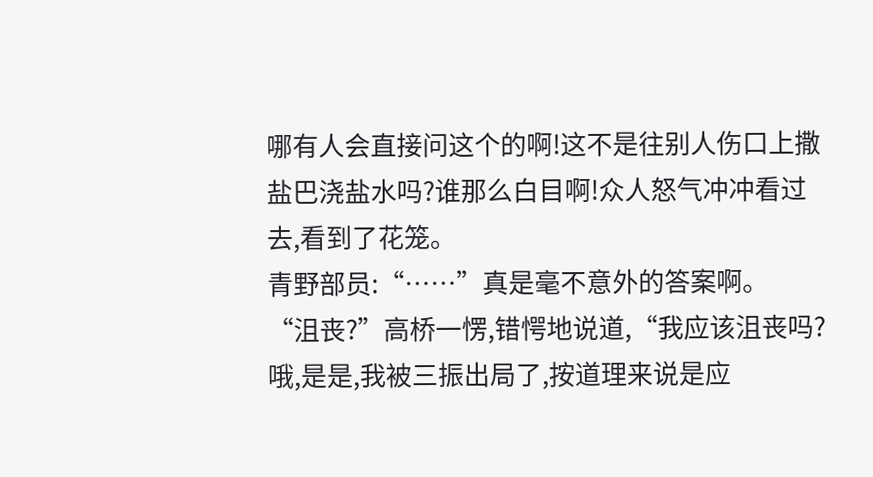哪有人会直接问这个的啊!这不是往别人伤口上撒盐巴浇盐水吗?谁那么白目啊!众人怒气冲冲看过去,看到了花笼。
青野部员:“……”真是毫不意外的答案啊。
“沮丧?”高桥一愣,错愕地说道,“我应该沮丧吗?哦,是是,我被三振出局了,按道理来说是应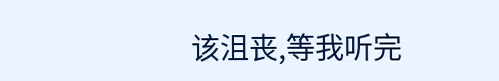该沮丧,等我听完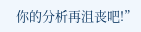你的分析再沮丧吧!”